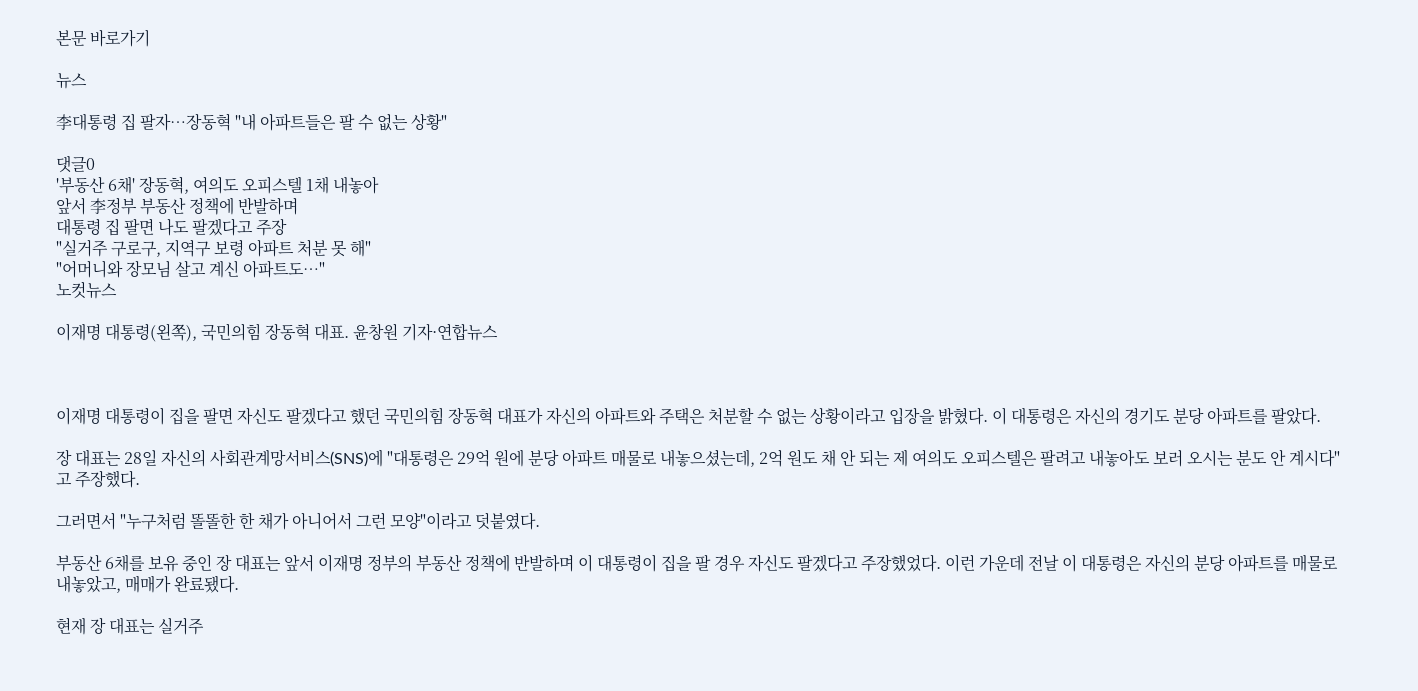본문 바로가기

뉴스

李대통령 집 팔자…장동혁 "내 아파트들은 팔 수 없는 상황"

댓글0
'부동산 6채' 장동혁, 여의도 오피스텔 1채 내놓아
앞서 李정부 부동산 정책에 반발하며
대통령 집 팔면 나도 팔겠다고 주장
"실거주 구로구, 지역구 보령 아파트 처분 못 해"
"어머니와 장모님 살고 계신 아파트도…"
노컷뉴스

이재명 대통령(왼쪽), 국민의힘 장동혁 대표. 윤창원 기자·연합뉴스



이재명 대통령이 집을 팔면 자신도 팔겠다고 했던 국민의힘 장동혁 대표가 자신의 아파트와 주택은 처분할 수 없는 상황이라고 입장을 밝혔다. 이 대통령은 자신의 경기도 분당 아파트를 팔았다.

장 대표는 28일 자신의 사회관계망서비스(SNS)에 "대통령은 29억 원에 분당 아파트 매물로 내놓으셨는데, 2억 원도 채 안 되는 제 여의도 오피스텔은 팔려고 내놓아도 보러 오시는 분도 안 계시다"고 주장했다.

그러면서 "누구처럼 똘똘한 한 채가 아니어서 그런 모양"이라고 덧붙였다.

부동산 6채를 보유 중인 장 대표는 앞서 이재명 정부의 부동산 정책에 반발하며 이 대통령이 집을 팔 경우 자신도 팔겠다고 주장했었다. 이런 가운데 전날 이 대통령은 자신의 분당 아파트를 매물로 내놓았고, 매매가 완료됐다.

현재 장 대표는 실거주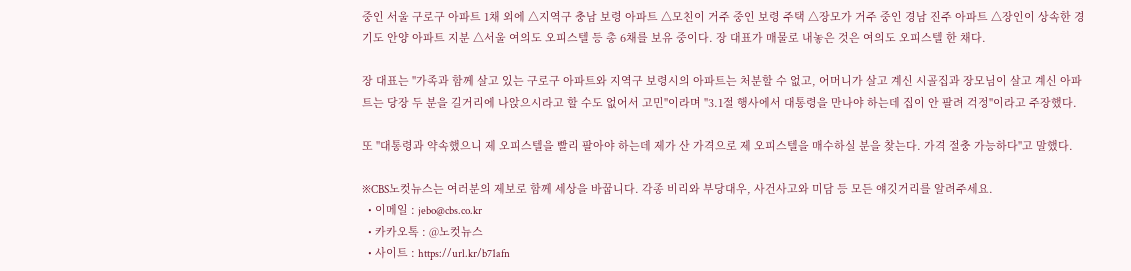중인 서울 구로구 아파트 1채 외에 △지역구 충남 보령 아파트 △모친이 거주 중인 보령 주택 △장모가 거주 중인 경남 진주 아파트 △장인이 상속한 경기도 안양 아파트 지분 △서울 여의도 오피스텔 등 총 6채를 보유 중이다. 장 대표가 매물로 내놓은 것은 여의도 오피스텔 한 채다.

장 대표는 "가족과 함께 살고 있는 구로구 아파트와 지역구 보령시의 아파트는 처분할 수 없고, 어머니가 살고 계신 시골집과 장모님이 살고 계신 아파트는 당장 두 분을 길거리에 나앉으시라고 할 수도 없어서 고민"이라며 "3.1절 행사에서 대통령을 만나야 하는데 집이 안 팔려 걱정"이라고 주장했다.

또 "대통령과 약속했으니 제 오피스텔을 빨리 팔아야 하는데 제가 산 가격으로 제 오피스텔을 매수하실 분을 찾는다. 가격 절충 가능하다"고 말했다.

※CBS노컷뉴스는 여러분의 제보로 함께 세상을 바꿉니다. 각종 비리와 부당대우, 사건사고와 미담 등 모든 얘깃거리를 알려주세요.
  • 이메일 : jebo@cbs.co.kr
  • 카카오톡 : @노컷뉴스
  • 사이트 : https://url.kr/b71afn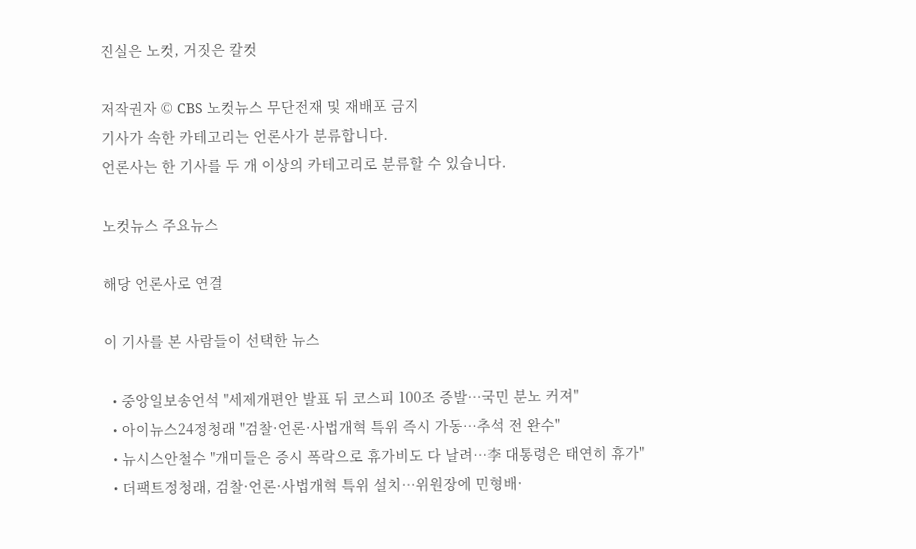진실은 노컷, 거짓은 칼컷

저작권자 © CBS 노컷뉴스 무단전재 및 재배포 금지
기사가 속한 카테고리는 언론사가 분류합니다.
언론사는 한 기사를 두 개 이상의 카테고리로 분류할 수 있습니다.

노컷뉴스 주요뉴스

해당 언론사로 연결

이 기사를 본 사람들이 선택한 뉴스

  • 중앙일보송언석 "세제개편안 발표 뒤 코스피 100조 증발…국민 분노 커져"
  • 아이뉴스24정청래 "검찰·언론·사법개혁 특위 즉시 가동…추석 전 완수"
  • 뉴시스안철수 "개미들은 증시 폭락으로 휴가비도 다 날려…李 대통령은 태연히 휴가"
  • 더팩트정청래, 검찰·언론·사법개혁 특위 설치…위원장에 민형배·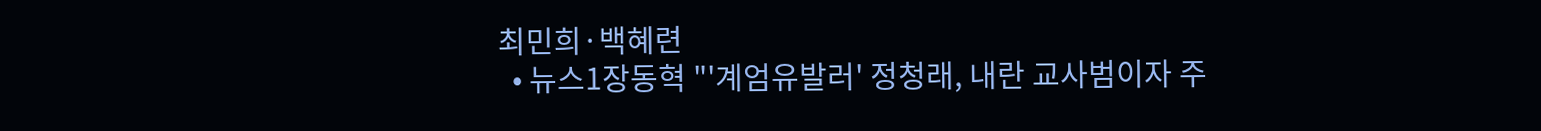최민희·백혜련
  • 뉴스1장동혁 "'계엄유발러' 정청래, 내란 교사범이자 주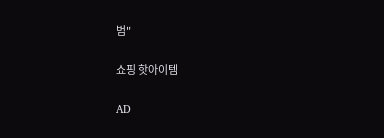범"

쇼핑 핫아이템

AD